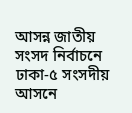আসন্ন জাতীয় সংসদ নির্বাচনে ঢাকা-৫ সংসদীয় আসনে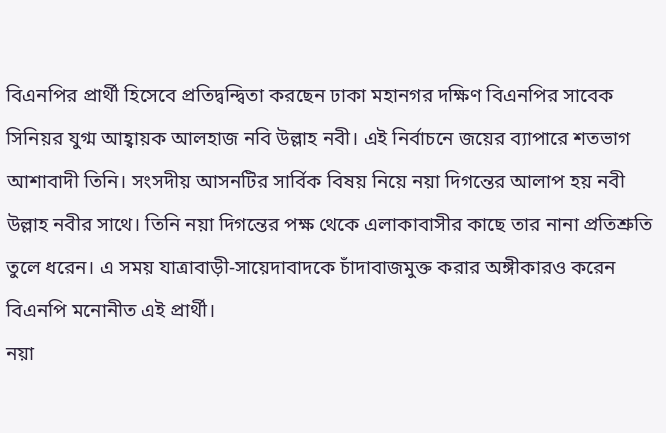বিএনপির প্রার্থী হিসেবে প্রতিদ্বন্দ্বিতা করছেন ঢাকা মহানগর দক্ষিণ বিএনপির সাবেক সিনিয়র যুগ্ম আহ্বায়ক আলহাজ নবি উল্লাহ নবী। এই নির্বাচনে জয়ের ব্যাপারে শতভাগ আশাবাদী তিনি। সংসদীয় আসনটির সার্বিক বিষয় নিয়ে নয়া দিগন্তের আলাপ হয় নবী উল্লাহ নবীর সাথে। তিনি নয়া দিগন্তের পক্ষ থেকে এলাকাবাসীর কাছে তার নানা প্রতিশ্রুতি তুলে ধরেন। এ সময় যাত্রাবাড়ী-সায়েদাবাদকে চাঁদাবাজমুক্ত করার অঙ্গীকারও করেন বিএনপি মনোনীত এই প্রার্থী।
নয়া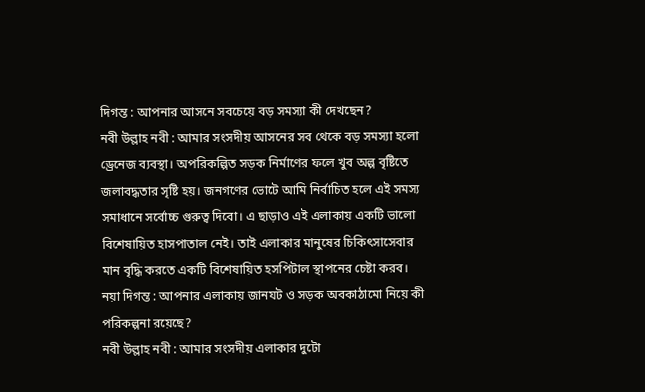দিগন্ত : আপনার আসনে সবচেয়ে বড় সমস্যা কী দেখছেন?
নবী উল্লাহ নবী : আমার সংসদীয় আসনের সব থেকে বড় সমস্যা হলো ড্রেনেজ ব্যবস্থা। অপরিকল্পিত সড়ক নির্মাণের ফলে খুব অল্প বৃষ্টিতে জলাবদ্ধতার সৃষ্টি হয়। জনগণের ভোটে আমি নির্বাচিত হলে এই সমস্য সমাধানে সর্বোচ্চ গুরুত্ব দিবো। এ ছাড়াও এই এলাকায় একটি ভালো বিশেষায়িত হাসপাতাল নেই। তাই এলাকার মানুষের চিকিৎসাসেবার মান বৃদ্ধি করতে একটি বিশেষায়িত হসপিটাল স্থাপনের চেষ্টা করব।
নয়া দিগন্ত : আপনার এলাকায় জানযট ও সড়ক অবকাঠামো নিয়ে কী পরিকল্পনা রয়েছে?
নবী উল্লাহ নবী : আমার সংসদীয় এলাকার দুটো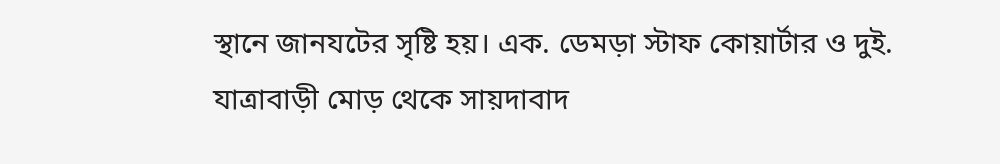স্থানে জানযটের সৃষ্টি হয়। এক. ডেমড়া স্টাফ কোয়ার্টার ও দুই. যাত্রাবাড়ী মোড় থেকে সায়দাবাদ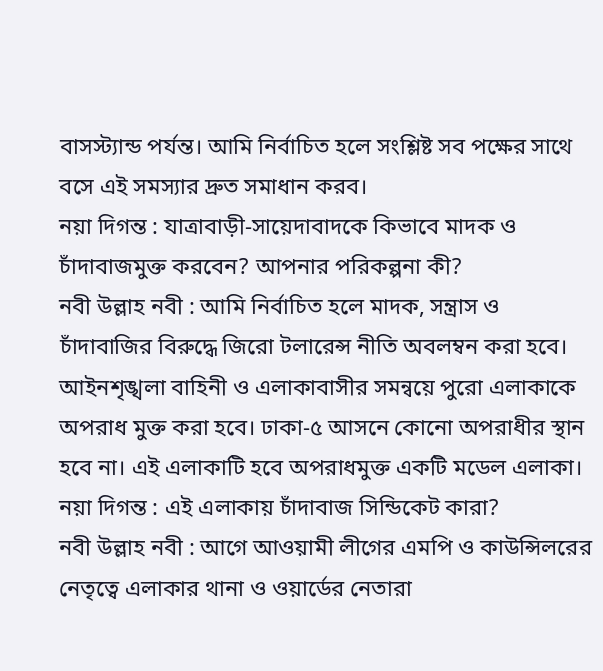বাসস্ট্যান্ড পর্যন্ত। আমি নির্বাচিত হলে সংশ্লিষ্ট সব পক্ষের সাথে বসে এই সমস্যার দ্রুত সমাধান করব।
নয়া দিগন্ত : যাত্রাবাড়ী-সায়েদাবাদকে কিভাবে মাদক ও চাঁদাবাজমুক্ত করবেন? আপনার পরিকল্পনা কী?
নবী উল্লাহ নবী : আমি নির্বাচিত হলে মাদক, সন্ত্রাস ও চাঁদাবাজির বিরুদ্ধে জিরো টলারেন্স নীতি অবলম্বন করা হবে। আইনশৃঙ্খলা বাহিনী ও এলাকাবাসীর সমন্বয়ে পুরো এলাকাকে অপরাধ মুক্ত করা হবে। ঢাকা-৫ আসনে কোনো অপরাধীর স্থান হবে না। এই এলাকাটি হবে অপরাধমুক্ত একটি মডেল এলাকা।
নয়া দিগন্ত : এই এলাকায় চাঁদাবাজ সিন্ডিকেট কারা?
নবী উল্লাহ নবী : আগে আওয়ামী লীগের এমপি ও কাউন্সিলরের নেতৃত্বে এলাকার থানা ও ওয়ার্ডের নেতারা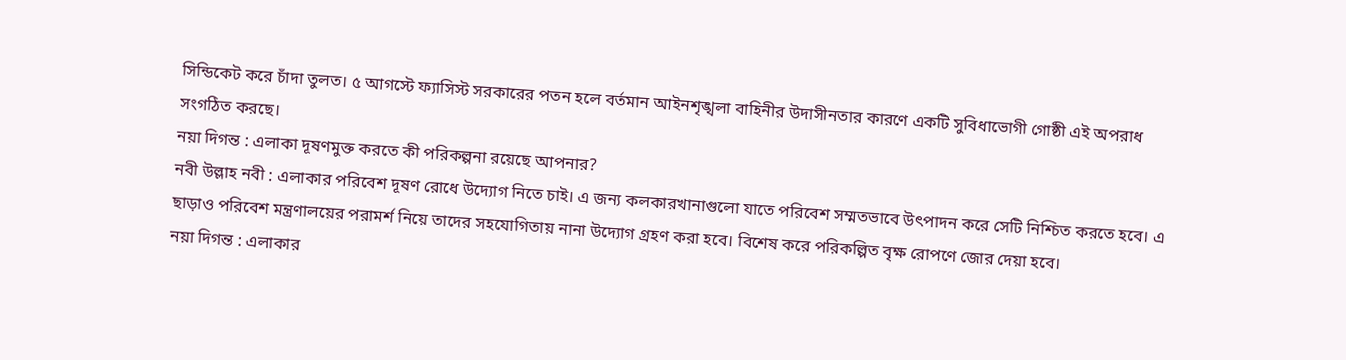সিন্ডিকেট করে চাঁদা তুলত। ৫ আগস্টে ফ্যাসিস্ট সরকারের পতন হলে বর্তমান আইনশৃঙ্খলা বাহিনীর উদাসীনতার কারণে একটি সুবিধাভোগী গোষ্ঠী এই অপরাধ সংগঠিত করছে।
নয়া দিগন্ত : এলাকা দূষণমুক্ত করতে কী পরিকল্পনা রয়েছে আপনার?
নবী উল্লাহ নবী : এলাকার পরিবেশ দূষণ রোধে উদ্যোগ নিতে চাই। এ জন্য কলকারখানাগুলো যাতে পরিবেশ সম্মতভাবে উৎপাদন করে সেটি নিশ্চিত করতে হবে। এ ছাড়াও পরিবেশ মন্ত্রণালয়ের পরামর্শ নিয়ে তাদের সহযোগিতায় নানা উদ্যোগ গ্রহণ করা হবে। বিশেষ করে পরিকল্পিত বৃক্ষ রোপণে জোর দেয়া হবে।
নয়া দিগন্ত : এলাকার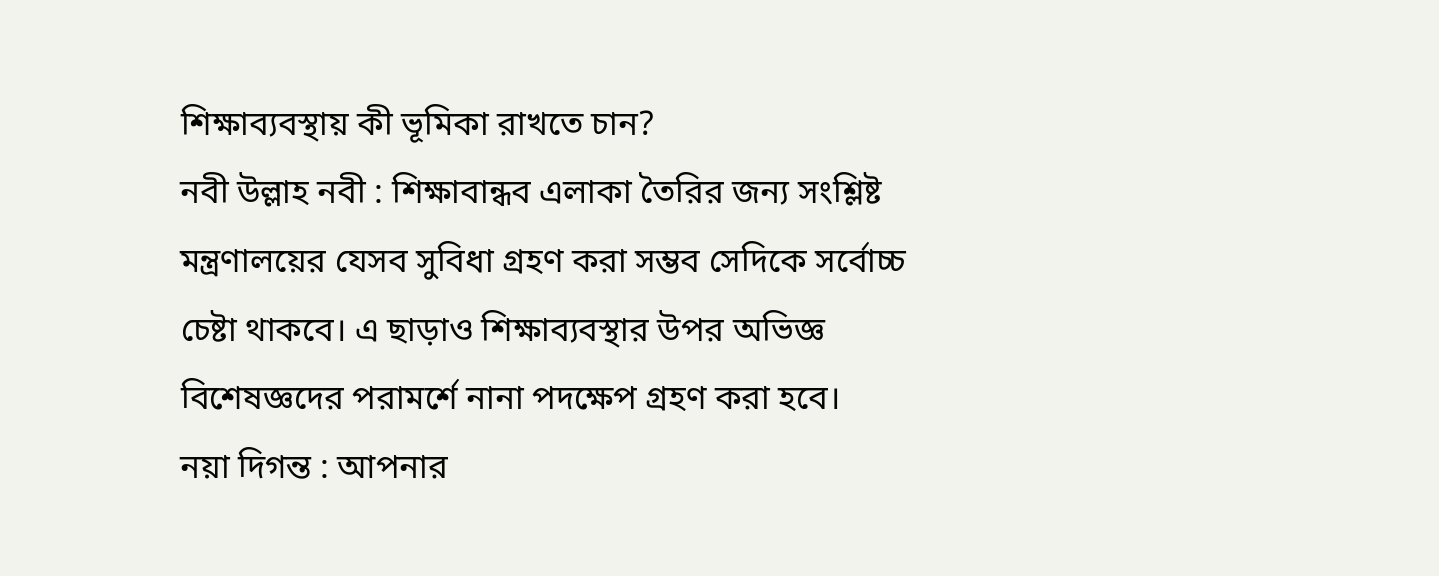শিক্ষাব্যবস্থায় কী ভূমিকা রাখতে চান?
নবী উল্লাহ নবী : শিক্ষাবান্ধব এলাকা তৈরির জন্য সংশ্লিষ্ট মন্ত্রণালয়ের যেসব সুবিধা গ্রহণ করা সম্ভব সেদিকে সর্বোচ্চ চেষ্টা থাকবে। এ ছাড়াও শিক্ষাব্যবস্থার উপর অভিজ্ঞ বিশেষজ্ঞদের পরামর্শে নানা পদক্ষেপ গ্রহণ করা হবে।
নয়া দিগন্ত : আপনার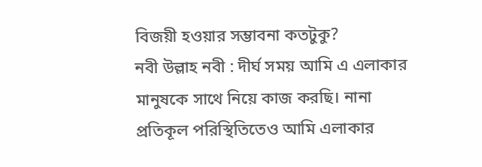বিজয়ী হওয়ার সম্ভাবনা কতটুকু?
নবী উল্লাহ নবী : দীর্ঘ সময় আমি এ এলাকার মানুষকে সাথে নিয়ে কাজ করছি। নানা প্রতিকূল পরিস্থিতিতেও আমি এলাকার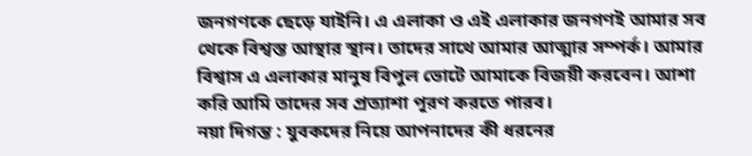জনগণকে ছেড়ে যাইনি। এ এলাকা ও এই এলাকার জনগণই আমার সব থেকে বিশ্বস্ত আস্থার স্থান। তাদের সাথে আমার আত্মার সম্পর্ক। আমার বিশ্বাস এ এলাকার মানুষ বিপুল ভোটে আমাকে বিজয়ী করবেন। আশা করি আমি তাদের সব প্রত্যাশা পূরণ করতে পারব।
নয়া দিগন্ত : যুবকদের নিয়ে আপনাদের কী ধরনের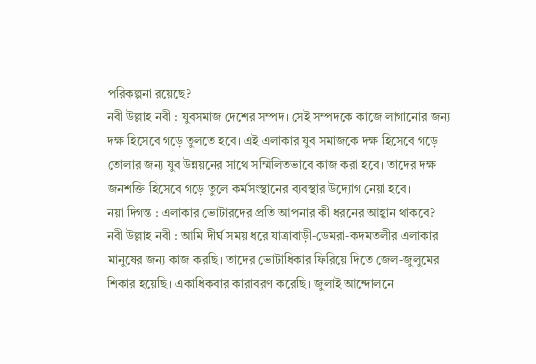পরিকল্পনা রয়েছে?
নবী উল্লাহ নবী : যুবসমাজ দেশের সম্পদ। সেই সম্পদকে কাজে লাগানোর জন্য দক্ষ হিসেবে গড়ে তুলতে হবে। এই এলাকার যুব সমাজকে দক্ষ হিসেবে গড়ে তোলার জন্য যুব উন্নয়নের সাথে সম্মিলিতভাবে কাজ করা হবে। তাদের দক্ষ জনশক্তি হিসেবে গড়ে তুলে কর্মসংস্থানের ব্যবস্থার উদ্যোগ নেয়া হবে।
নয়া দিগন্ত : এলাকার ভোটারদের প্রতি আপনার কী ধরনের আহ্বান থাকবে?
নবী উল্লাহ নবী : আমি দীর্ঘ সময় ধরে যাত্রাবাড়ী-ডেমরা-কদমতলীর এলাকার মানুষের জন্য কাজ করছি। তাদের ভোটাধিকার ফিরিয়ে দিতে জেল-জুলুমের শিকার হয়েছি। একাধিকবার কারাবরণ করেছি। জুলাই আন্দোলনে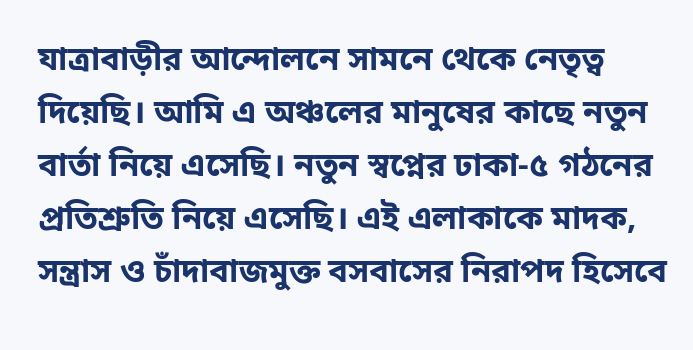যাত্রাবাড়ীর আন্দোলনে সামনে থেকে নেতৃত্ব দিয়েছি। আমি এ অঞ্চলের মানুষের কাছে নতুন বার্তা নিয়ে এসেছি। নতুন স্বপ্নের ঢাকা-৫ গঠনের প্রতিশ্রুতি নিয়ে এসেছি। এই এলাকাকে মাদক, সন্ত্রাস ও চাঁদাবাজমুক্ত বসবাসের নিরাপদ হিসেবে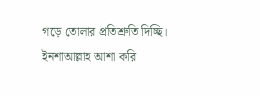গড়ে তোলার প্রতিশ্রুতি দিচ্ছি। ইনশাআল্লাহ আশা করি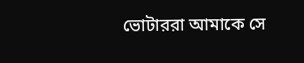ভোটাররা আমাকে সে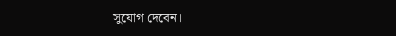সুযোগ দেবেন।